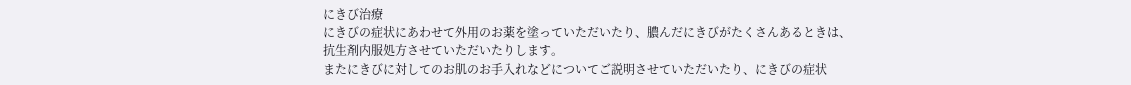にきび治療
にきびの症状にあわせて外用のお薬を塗っていただいたり、膿んだにきびがたくさんあるときは、
抗生剤内服処方させていただいたりします。
またにきびに対してのお肌のお手入れなどについてご説明させていただいたり、にきびの症状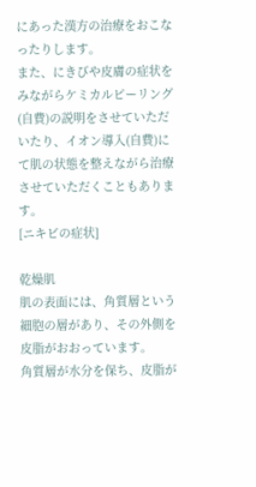にあった漢方の治療をおこなったりします。
また、にきびや皮膚の症状をみながらケミカルピーリング(自費)の説明をさせていただいたり、イオン導入(自費)にて肌の状態を整えながら治療させていただくこともあります。
[ニキビの症状]

乾燥肌
肌の表面には、角質層という細胞の層があり、その外側を皮脂がおおっています。
角質層が水分を保ち、皮脂が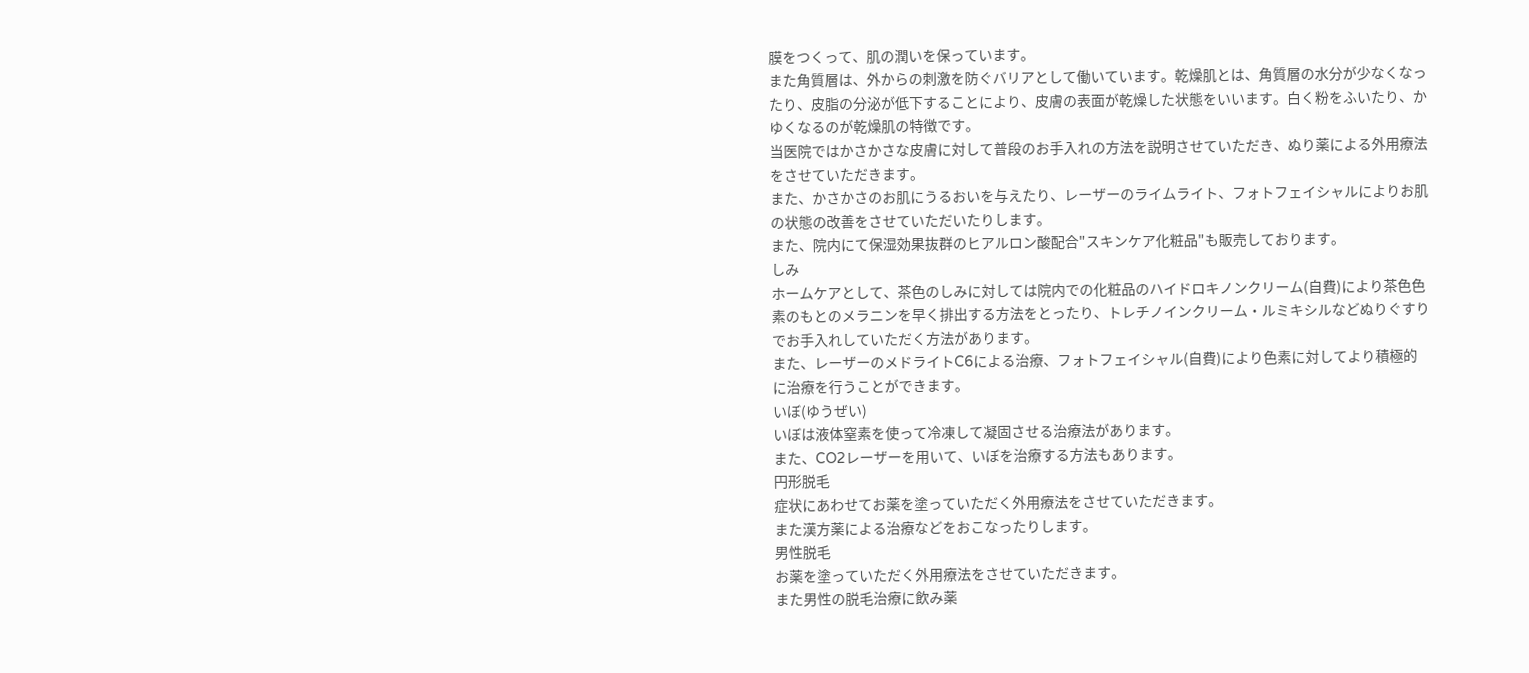膜をつくって、肌の潤いを保っています。
また角質層は、外からの刺激を防ぐバリアとして働いています。乾燥肌とは、角質層の水分が少なくなったり、皮脂の分泌が低下することにより、皮膚の表面が乾燥した状態をいいます。白く粉をふいたり、かゆくなるのが乾燥肌の特徴です。
当医院ではかさかさな皮膚に対して普段のお手入れの方法を説明させていただき、ぬり薬による外用療法をさせていただきます。
また、かさかさのお肌にうるおいを与えたり、レーザーのライムライト、フォトフェイシャルによりお肌の状態の改善をさせていただいたりします。
また、院内にて保湿効果抜群のヒアルロン酸配合"スキンケア化粧品"も販売しております。
しみ
ホームケアとして、茶色のしみに対しては院内での化粧品のハイドロキノンクリーム(自費)により茶色色素のもとのメラニンを早く排出する方法をとったり、トレチノインクリーム・ルミキシルなどぬりぐすりでお手入れしていただく方法があります。
また、レーザーのメドライトC6による治療、フォトフェイシャル(自費)により色素に対してより積極的に治療を行うことができます。
いぼ(ゆうぜい)
いぼは液体窒素を使って冷凍して凝固させる治療法があります。
また、CO2レーザーを用いて、いぼを治療する方法もあります。
円形脱毛
症状にあわせてお薬を塗っていただく外用療法をさせていただきます。
また漢方薬による治療などをおこなったりします。
男性脱毛
お薬を塗っていただく外用療法をさせていただきます。
また男性の脱毛治療に飲み薬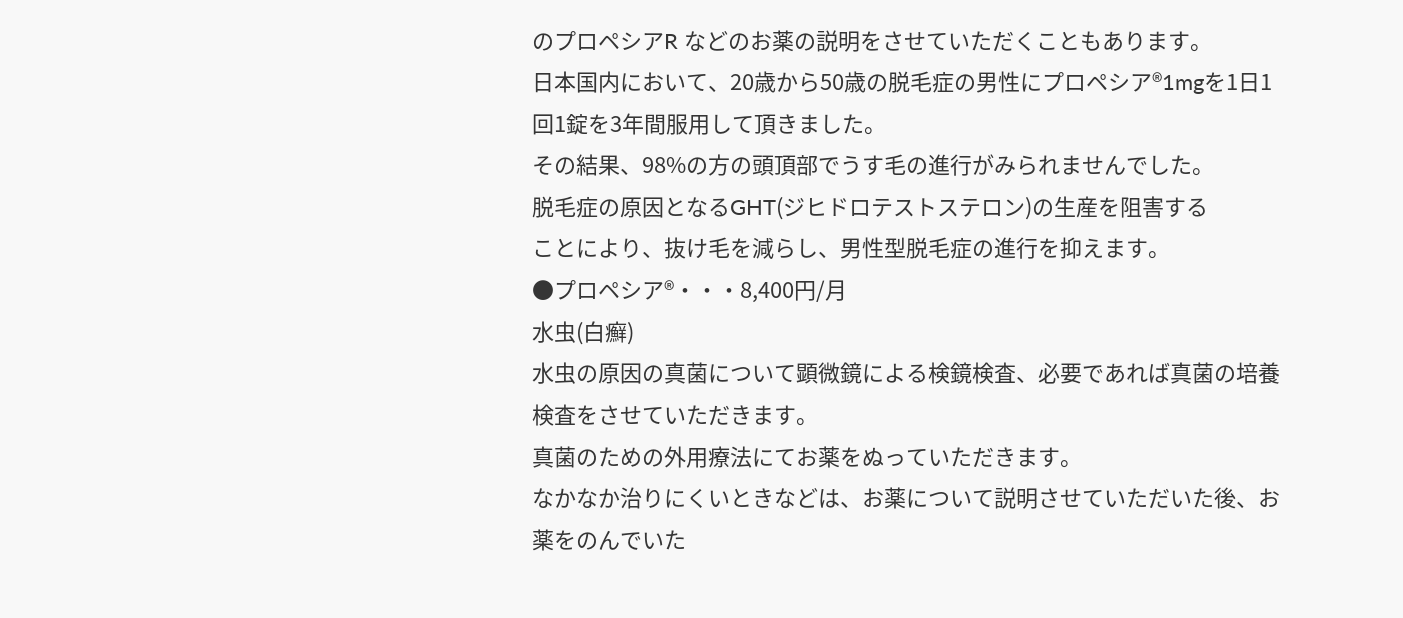のプロペシアR などのお薬の説明をさせていただくこともあります。
日本国内において、20歳から50歳の脱毛症の男性にプロペシア®1mgを1日1回1錠を3年間服用して頂きました。
その結果、98%の方の頭頂部でうす毛の進行がみられませんでした。
脱毛症の原因となるGHT(ジヒドロテストステロン)の生産を阻害する
ことにより、抜け毛を減らし、男性型脱毛症の進行を抑えます。
●プロペシア®・・・8,400円/月
水虫(白癬)
水虫の原因の真菌について顕微鏡による検鏡検査、必要であれば真菌の培養検査をさせていただきます。
真菌のための外用療法にてお薬をぬっていただきます。
なかなか治りにくいときなどは、お薬について説明させていただいた後、お薬をのんでいた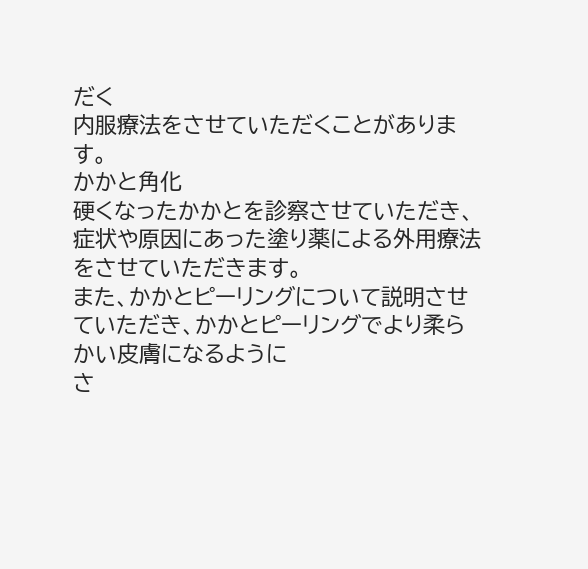だく
内服療法をさせていただくことがあります。
かかと角化
硬くなったかかとを診察させていただき、症状や原因にあった塗り薬による外用療法をさせていただきます。
また、かかとピーリングについて説明させていただき、かかとピーリングでより柔らかい皮膚になるように
さ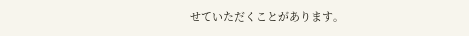せていただくことがあります。